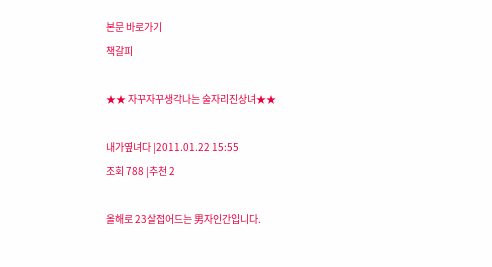본문 바로가기
책갈피

★★ 자꾸자꾸생각나는 술자리진상녀★★

내가옆녀다 |2011.01.22 15:55
조회 788 |추천 2

올해로 23살접어드는 男자인간입니다.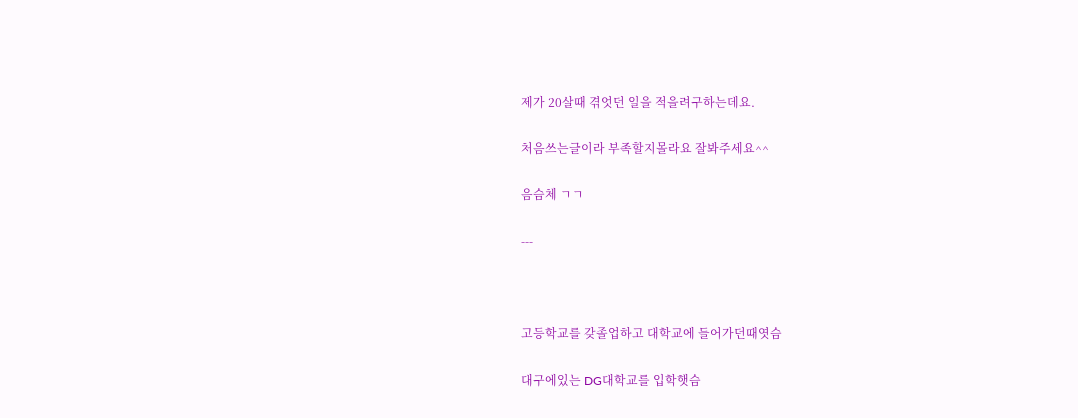제가 20살때 겪엇던 일을 적을려구하는데요.

처음쓰는글이라 부족할지몰라요 잘봐주세요^^

음슴체 ㄱㄱ

---



고등학교를 갖졸업하고 대학교에 들어가던때엿슴

대구에있는 DG대학교를 입학햇슴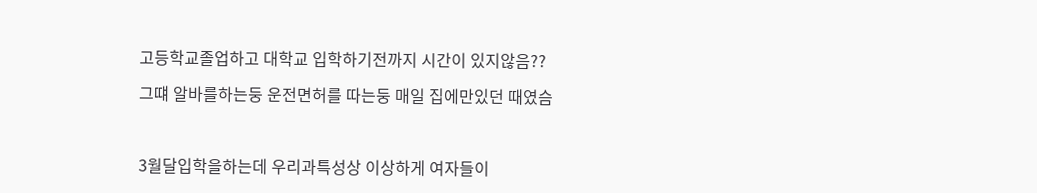고등학교졸업하고 대학교 입학하기전까지 시간이 있지않음??

그떄 알바를하는둥 운전면허를 따는둥 매일 집에만있던 때였슴



3월달입학을하는데 우리과특성상 이상하게 여자들이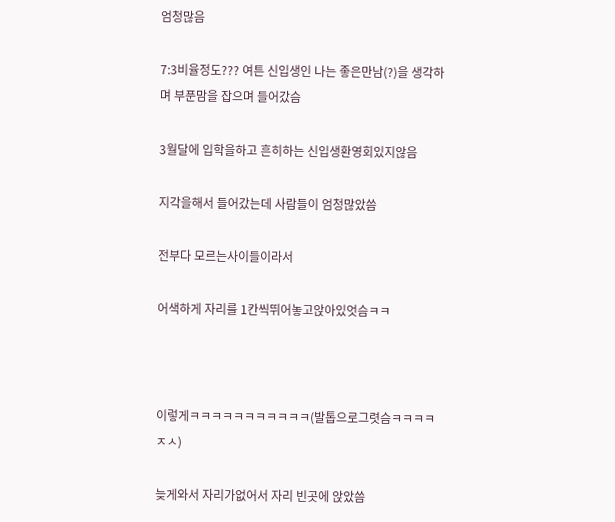엄청많음

7:3비율정도??? 여튼 신입생인 나는 좋은만남(?)을 생각하며 부푼맘을 잡으며 들어갔슴

3월달에 입학을하고 흔히하는 신입생환영회있지않음

지각을해서 들어갔는데 사람들이 엄청많았씀

전부다 모르는사이들이라서

어색하게 자리를 1칸씩뛰어놓고앉아있엇슴ㅋㅋ



이렇게ㅋㅋㅋㅋㅋㅋㅋㅋㅋㅋㅋ(발톱으로그렷슴ㅋㅋㅋㅋㅈㅅ)

늦게와서 자리가없어서 자리 빈곳에 앉았씀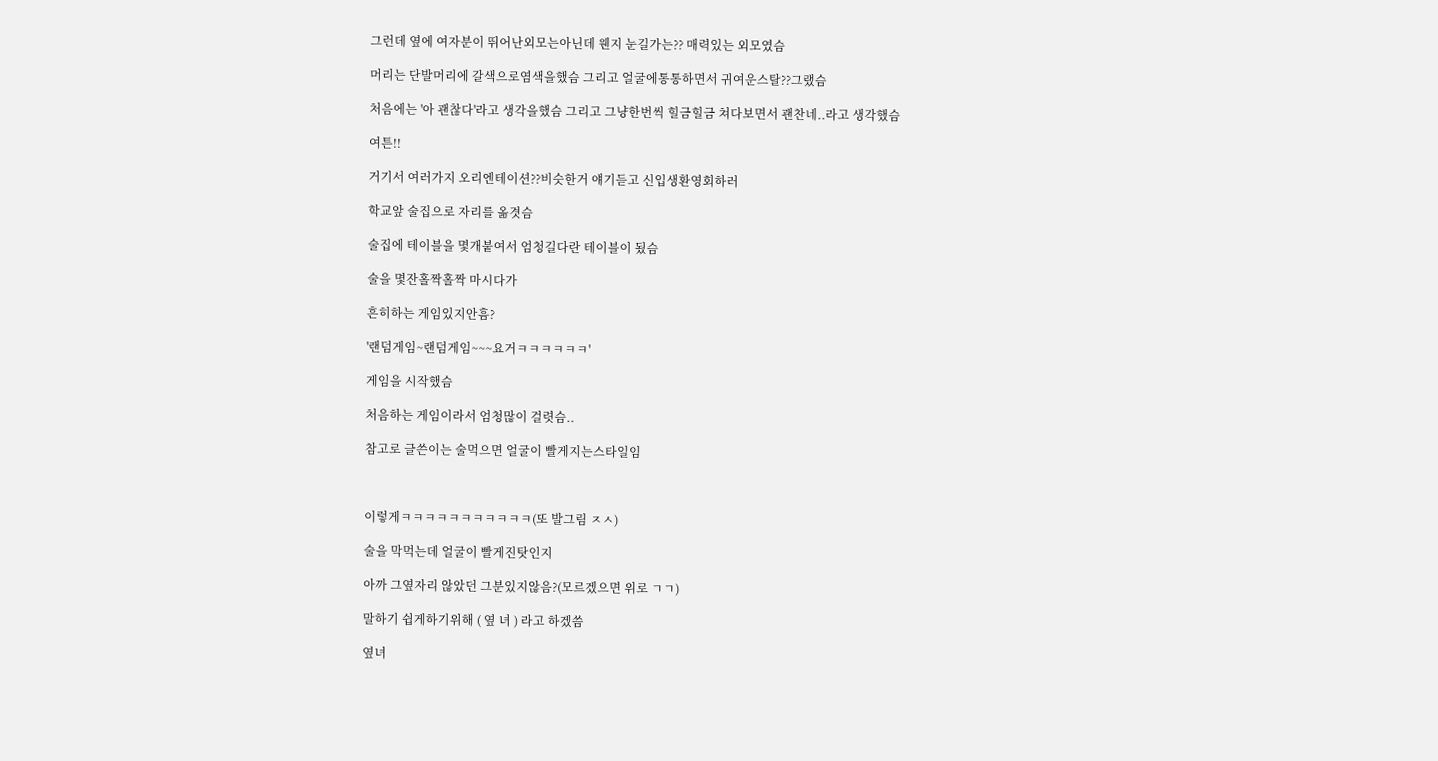그런데 옆에 여자분이 뛰어난외모는아닌데 웬지 눈길가는?? 매력있는 외모였슴

머리는 단발머리에 갈색으로염색을했슴 그리고 얼굴에통통하면서 귀여운스탈??그랬슴

처음에는 '아 괜찮다'라고 생각을했슴 그리고 그냥한번씩 힐금힐금 쳐다보면서 괜찬네..라고 생각했슴

여튼!!

거기서 여러가지 오리엔테이션??비슷한거 얘기듣고 신입생환영회하러

학교앞 술집으로 자리를 옮겻슴

술집에 테이블을 몇개붙여서 엄청길다란 테이블이 됬슴

술을 몇잔홀짝홀짝 마시다가

흔히하는 게임있지안흠?

'랜덤게임~랜덤게임~~~요거ㅋㅋㅋㅋㅋㅋ'

게임을 시작했슴

처음하는 게임이라서 엄청많이 걸렷슴..

참고로 글쓴이는 술먹으면 얼굴이 빨게지는스타일임



이렇게ㅋㅋㅋㅋㅋㅋㅋㅋㅋㅋㅋ(또 발그림 ㅈㅅ)

술을 막먹는데 얼굴이 빨게진탓인지

아까 그옆자리 않았던 그분있지않음?(모르겠으면 위로 ㄱㄱ)

말하기 쉽게하기위해 ( 옆 녀 ) 라고 하겠씀

옆녀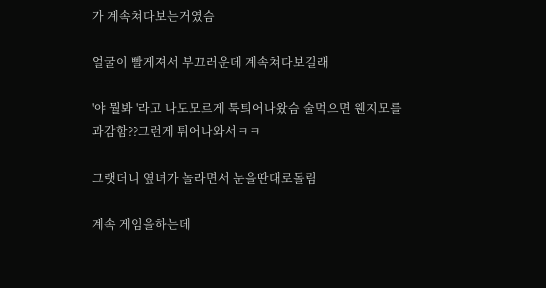가 계속쳐다보는거였슴

얼굴이 빨게져서 부끄러운데 계속쳐다보길래

'야 뭘봐 '라고 나도모르게 툭틔어나왔슴 술먹으면 웬지모를 과감함??그런게 튀어나와서ㅋㅋ

그랫더니 옆녀가 놀라면서 눈을딴대로돌림

계속 게임을하는데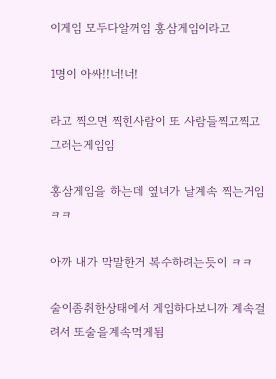이게임 모두다알꺼임 홍삼게임이라고

1명이 아싸!!너!너!

라고 찍으면 찍힌사람이 또 사람들찍고찍고 그러는게임임

홍삼게임을 하는데 옆녀가 날계속 찍는거임ㅋㅋ

아까 내가 막말한거 복수하려는듯이 ㅋㅋ

술이좀취한상태에서 게임하다보니까 계속걸려서 또술을계속먹게됨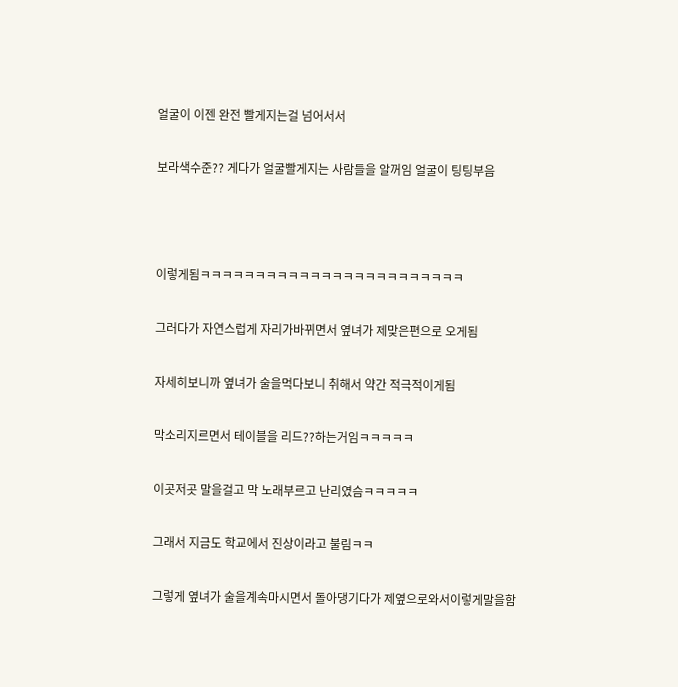얼굴이 이젠 완전 빨게지는걸 넘어서서

보라색수준?? 게다가 얼굴빨게지는 사람들을 알꺼임 얼굴이 팅팅부음



이렇게됨ㅋㅋㅋㅋㅋㅋㅋㅋㅋㅋㅋㅋㅋㅋㅋㅋㅋㅋㅋㅋㅋㅋㅋㅋ

그러다가 자연스럽게 자리가바뀌면서 옆녀가 제맞은편으로 오게됨

자세히보니까 옆녀가 술을먹다보니 취해서 약간 적극적이게됨

막소리지르면서 테이블을 리드??하는거임ㅋㅋㅋㅋㅋ

이곳저곳 말을걸고 막 노래부르고 난리였슴ㅋㅋㅋㅋㅋ

그래서 지금도 학교에서 진상이라고 불림ㅋㅋ

그렇게 옆녀가 술을계속마시면서 돌아댕기다가 제옆으로와서이렇게말을함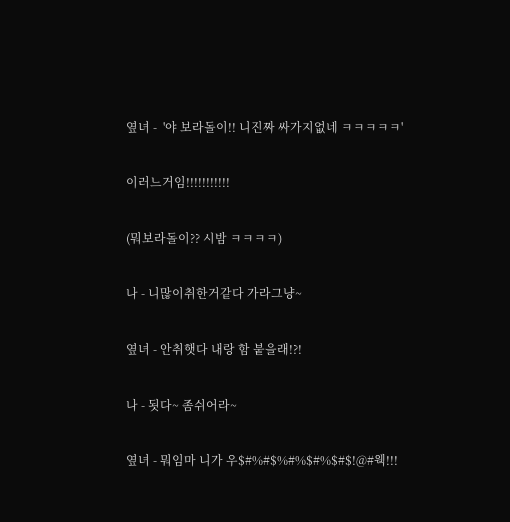옆녀 -  '야 보라돌이!! 니진짜 싸가지없네 ㅋㅋㅋㅋㅋ'

이러느거임!!!!!!!!!!!

(뭐보라돌이?? 시밤 ㅋㅋㅋㅋ)

나 - 니많이취한거같다 가라그냥~

옆녀 - 안취햇다 내랑 함 붙을래!?!

나 - 됫다~ 좀쉬어라~

옆녀 - 뭐임마 니가 우$#%#$%#%$#%$#$!@#웩!!!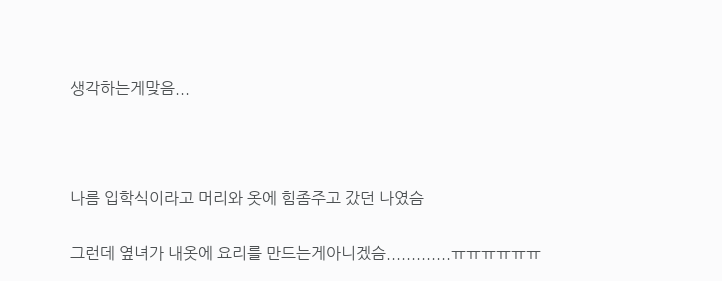생각하는게맞음...



나름 입학식이라고 머리와 옷에 힘좀주고 갔던 나였슴

그런데 옆녀가 내옷에 요리를 만드는게아니겠슴.............ㅠㅠㅠㅠㅠㅠ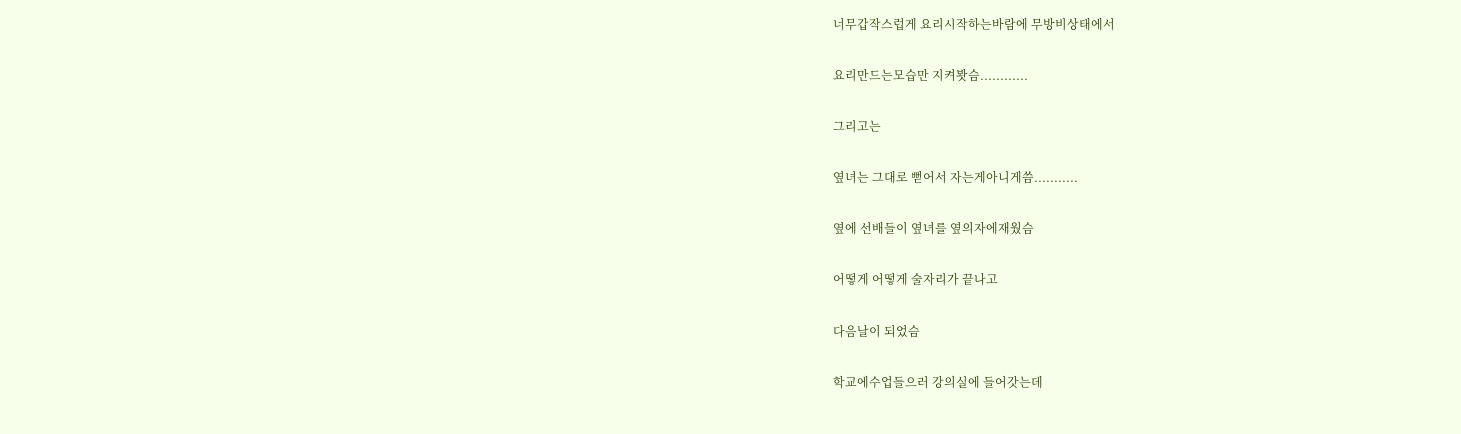너무갑작스럽게 요리시작하는바람에 무방비상태에서

요리만드는모습만 지켜봣슴............

그리고는

옆녀는 그대로 뻗어서 자는게아니게씀...........

옆에 선배들이 옆녀를 옆의자에재웠슴

어떻게 어떻게 술자리가 끝나고

다음날이 되었슴

학교에수업들으러 강의실에 들어갓는데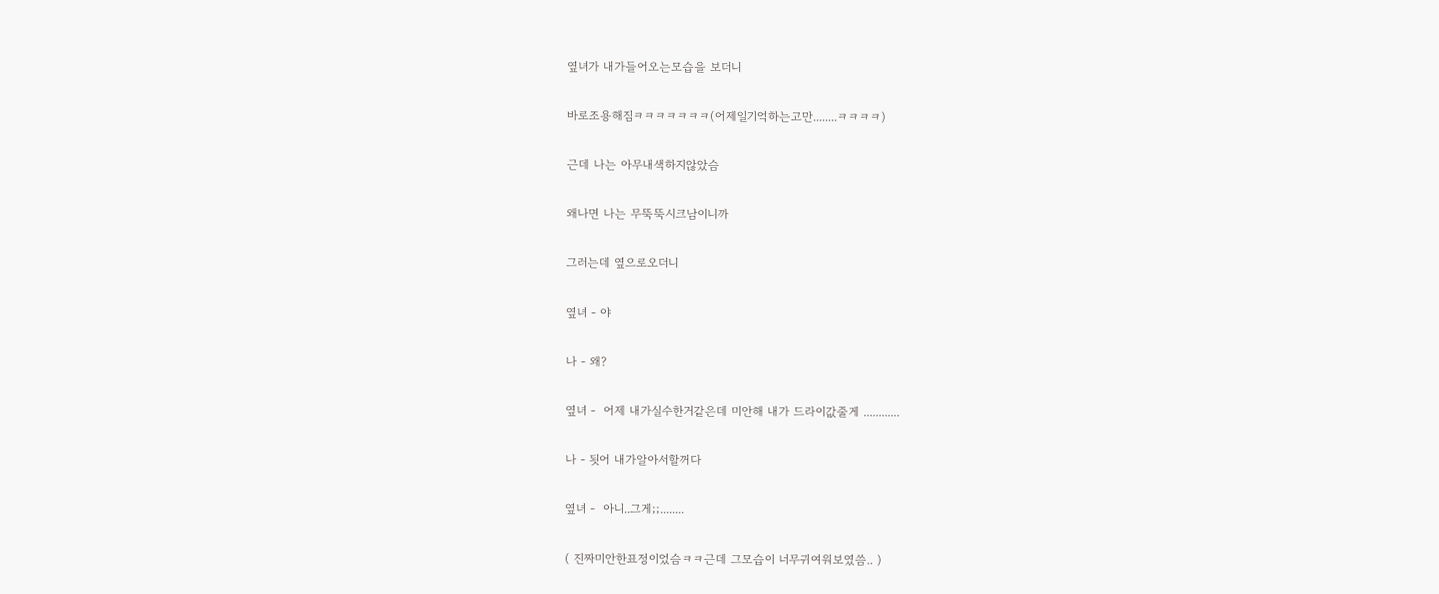옆녀가 내가들어오는모습을 보더니

바로조용해짐ㅋㅋㅋㅋㅋㅋㅋ(어제일기억하는고만........ㅋㅋㅋㅋ)

근데 나는 아무내색하지않았슴

왜나면 나는 무뚝뚝시크남이니까

그러는데 옆으로오더니

옆녀 - 야

나 - 왜?

옆녀 -  어제 내가실수한거같은데 미안해 내가 드라이값줄게 ............

나 - 됫어 내가알아서할꺼다

옆녀 -  아니..그게;;........

( 진짜미안한표정이었슴ㅋㅋ근데 그모습이 너무귀여워보였씀.. )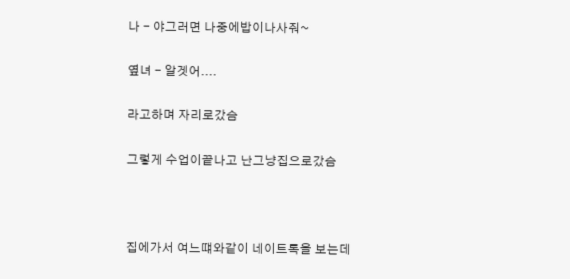나 - 야그러면 나중에밥이나사줘~

옆녀 - 알겟어....

라고하며 자리로갔슴

그렇게 수업이끝나고 난그냥집으로갔슴



집에가서 여느떄와같이 네이트톡을 보는데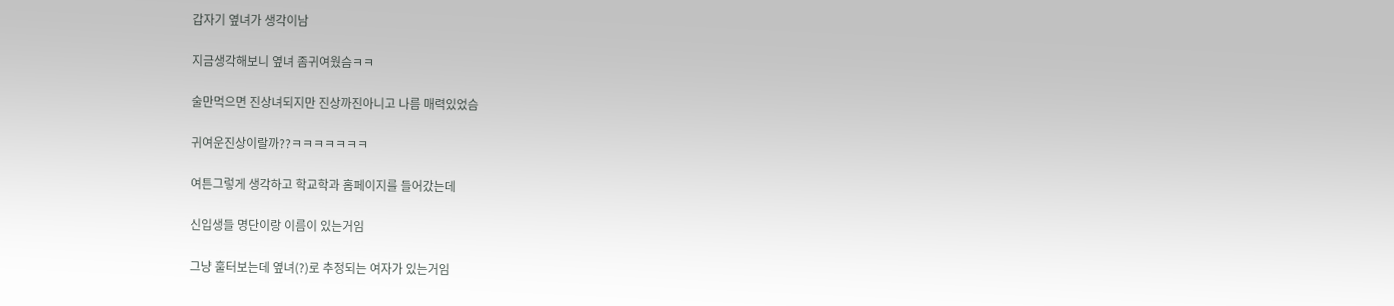갑자기 옆녀가 생각이남

지금생각해보니 옆녀 좀귀여웠슴ㅋㅋ

술만먹으면 진상녀되지만 진상까진아니고 나름 매력있었슴

귀여운진상이랄까??ㅋㅋㅋㅋㅋㅋㅋ

여튼그렇게 생각하고 학교학과 홈페이지를 들어갔는데

신입생들 명단이랑 이름이 있는거임

그냥 훌터보는데 옆녀(?)로 추정되는 여자가 있는거임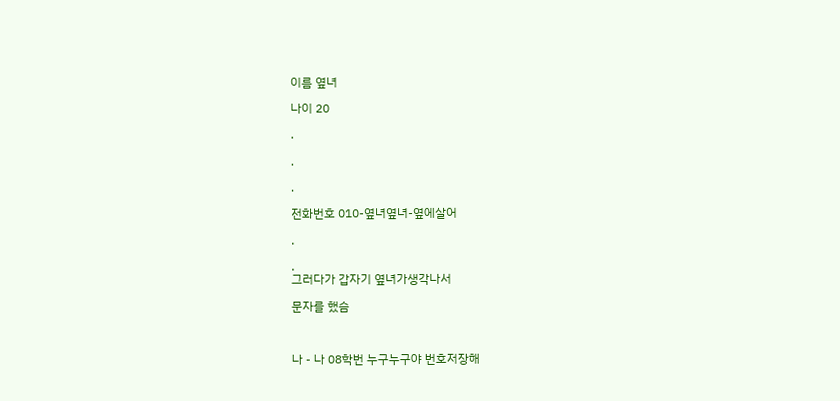이름 옆녀

나이 20

.

.

.

전화번호 010-옆녀옆녀-옆에살어

.

.
그러다가 갑자기 옆녀가생각나서

문자를 했슴



나 - 나 08학번 누구누구야 번호저장해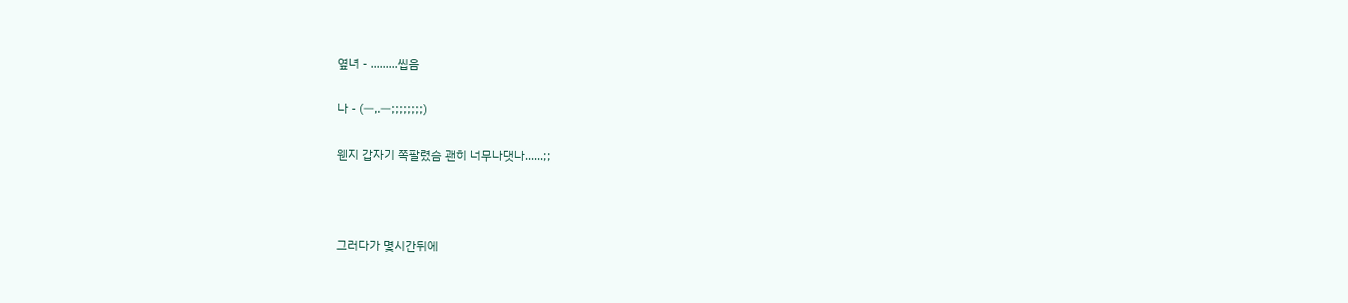옆녀 - .........씹음

나 - (ㅡ,.ㅡ;;;;;;;;)

웬지 갑자기 쪽팔렸슴 괜히 너무나댓나......;;



그러다가 몇시간뒤에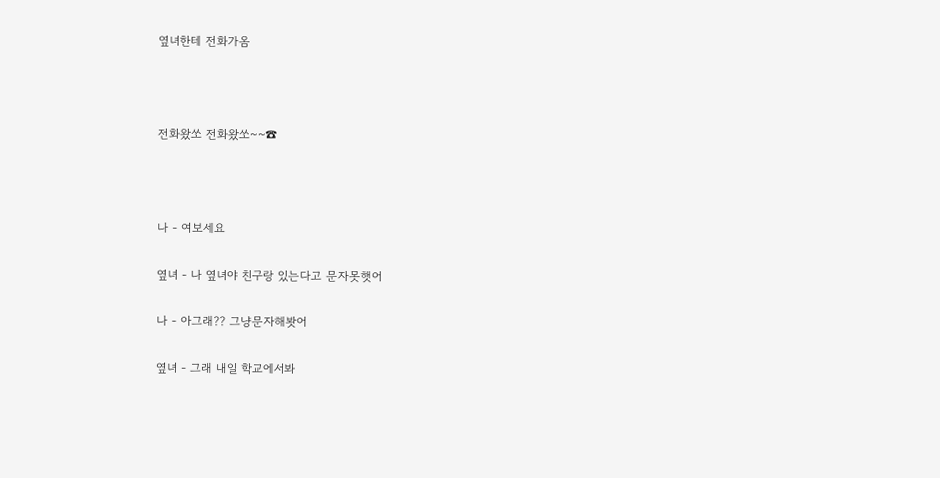옆녀한테 전화가옴



전화왔쏘 전화왔쏘~~☎



나 - 여보세요

옆녀 - 나 옆녀야 친구랑 있는다고 문자못햇어

나 - 아그래?? 그냥문자해봣어

옆녀 - 그래 내일 학교에서봐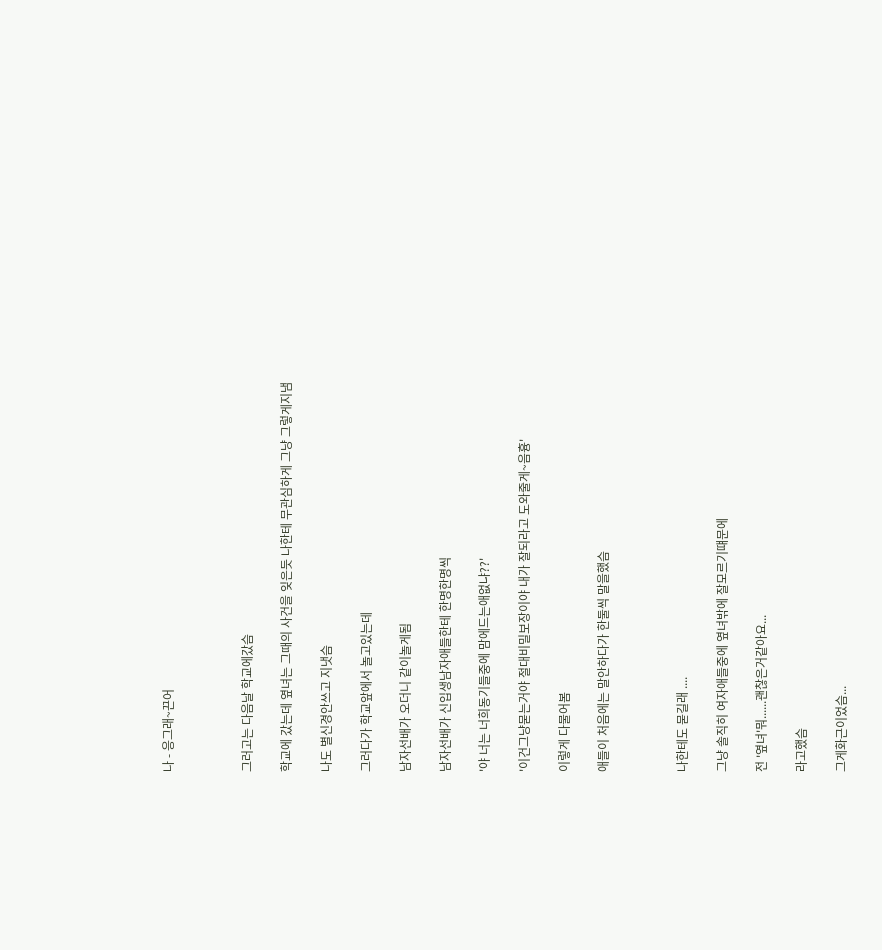나 - 응그래~끈어



그러고는 다음날 학교에갔슴

학교에 갔는데 옆녀는 그때의 사건을 잊은듯 나한테 무관심하게 그냥 그렇게지냄

나도 별신경안쓰고 지냇슴

그러다가 학교앞에서 놀고있는데

남자선배가 오더니 같이놀게됨

남자선배가 신입생남자애들한테 한명한명씩

'야 너는 너희동기들중에 맘에드는애없냐??'

'이건그냥묻는거야 절대비밀보장이야 내가 잘되라고 도와줄게~음흉'

이렇게 다물어봄

애들이 처음에는 말안하다가 한둘씩 말을했슴



나한테도 묻길래 ....

그냥 솔직히 여자애들중에 옆녀밖에 잘모르기떄문에

전 '옆녀'뭐......괜찮은거같아요...

라고했슴

그게화근이었슴...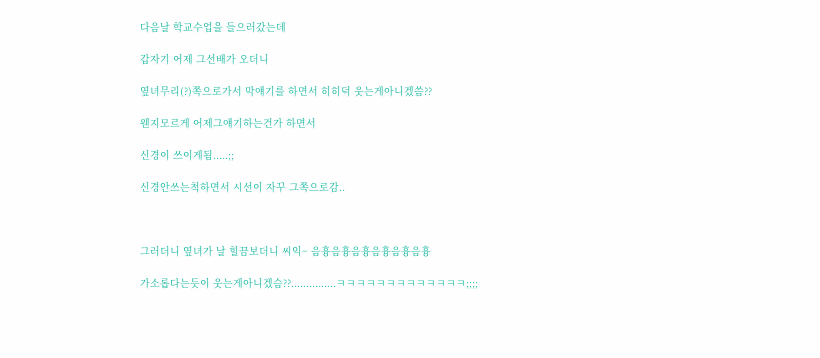다음날 학교수업을 들으러갔는데

갑자기 어제 그선배가 오더니

옆녀무리(?)쪽으로가서 막얘기를 하면서 히히덕 웃는게아니겠씀??

웬지모르게 어제그얘기하는건가 하면서

신경이 쓰이게됨.....;;

신경안쓰는척하면서 시선이 자꾸 그쪽으로감..



그러더니 옆녀가 날 힐끔보더니 씨익~ 음흉음흉음흉음흉음흉음흉

가소롭다는듯이 웃는게아니겠슴??...............ㅋㅋㅋㅋㅋㅋㅋㅋㅋㅋㅋㅋㅋ;;;;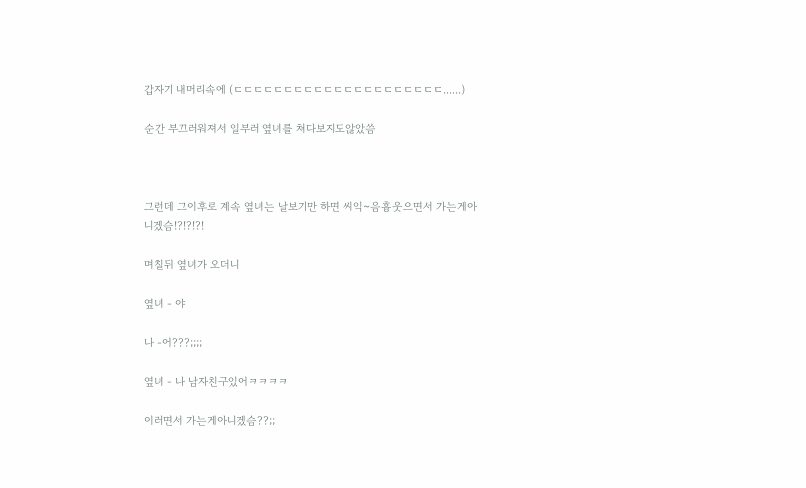갑자기 내머리속에 (ㄷㄷㄷㄷㄷㄷㄷㄷㄷㄷㄷㄷㄷㄷㄷㄷㄷㄷㄷㄷㄷ......)

순간 부끄러워져서 일부러 옆녀를 쳐다보지도않았씀



그런데 그이후로 계속 옆녀는 날보기만 하면 씨익~음흉웃으면서 가는게아니겠슴!?!?!?!

며칠뒤 옆녀가 오더니

옆녀 - 야

나 -어???;;;;

옆녀 - 나 남자친구있어ㅋㅋㅋㅋ

이러면서 가는게아니겠슴??;;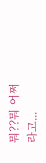뭐??뭐 어쩌라고...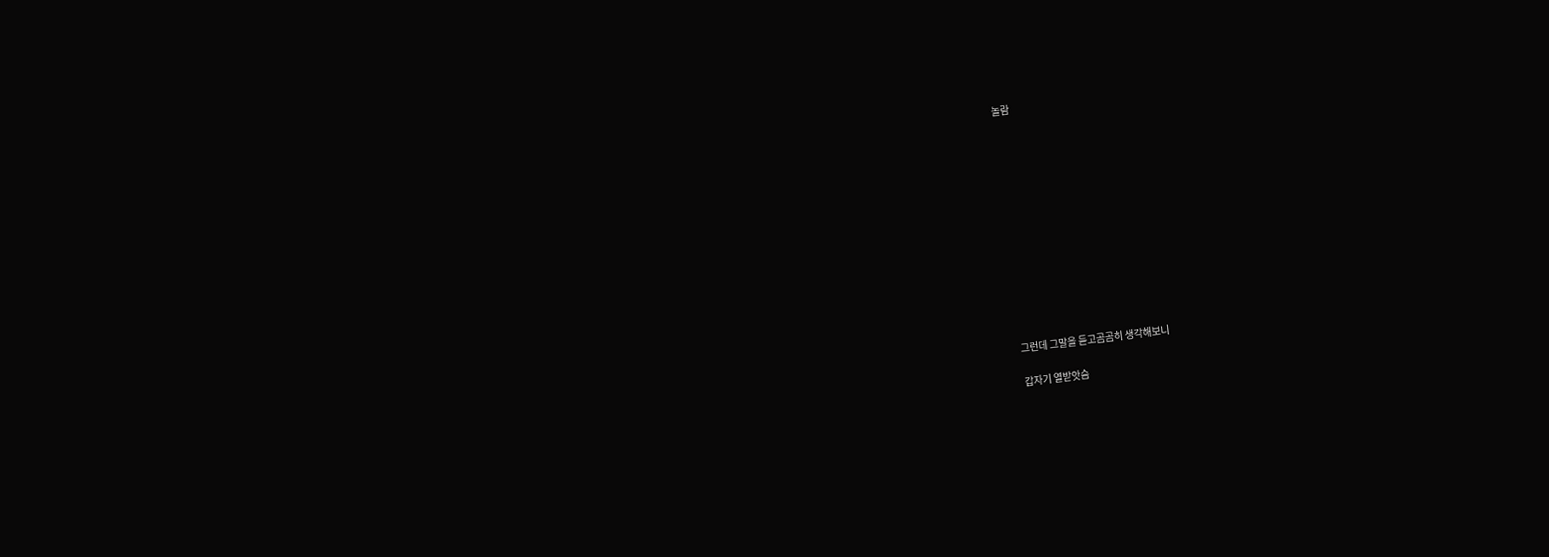놀람













그런데 그말을 듣고곰곰히 생각해보니

갑자기 열받앗슴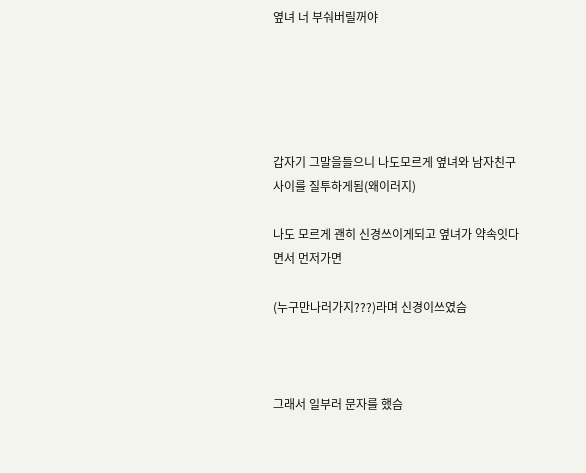옆녀 너 부숴버릴꺼야





갑자기 그말을들으니 나도모르게 옆녀와 남자친구사이를 질투하게됨(왜이러지)

나도 모르게 괜히 신경쓰이게되고 옆녀가 약속잇다면서 먼저가면

(누구만나러가지???)라며 신경이쓰였슴



그래서 일부러 문자를 했슴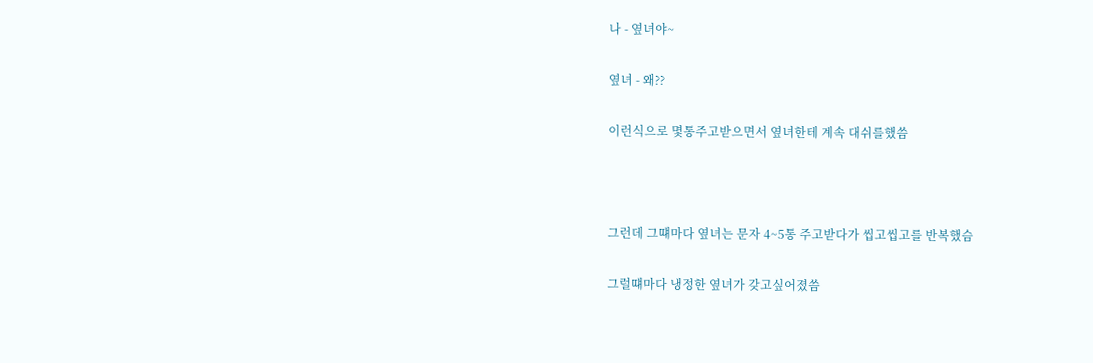나 - 옆녀야~

옆녀 - 왜??

이런식으로 몇통주고받으면서 옆녀한테 계속 대쉬를했씀



그런데 그떄마다 옆녀는 문자 4~5통 주고받다가 씹고씹고를 반복했슴

그럴떄마다 냉정한 옆녀가 갖고싶어졌씀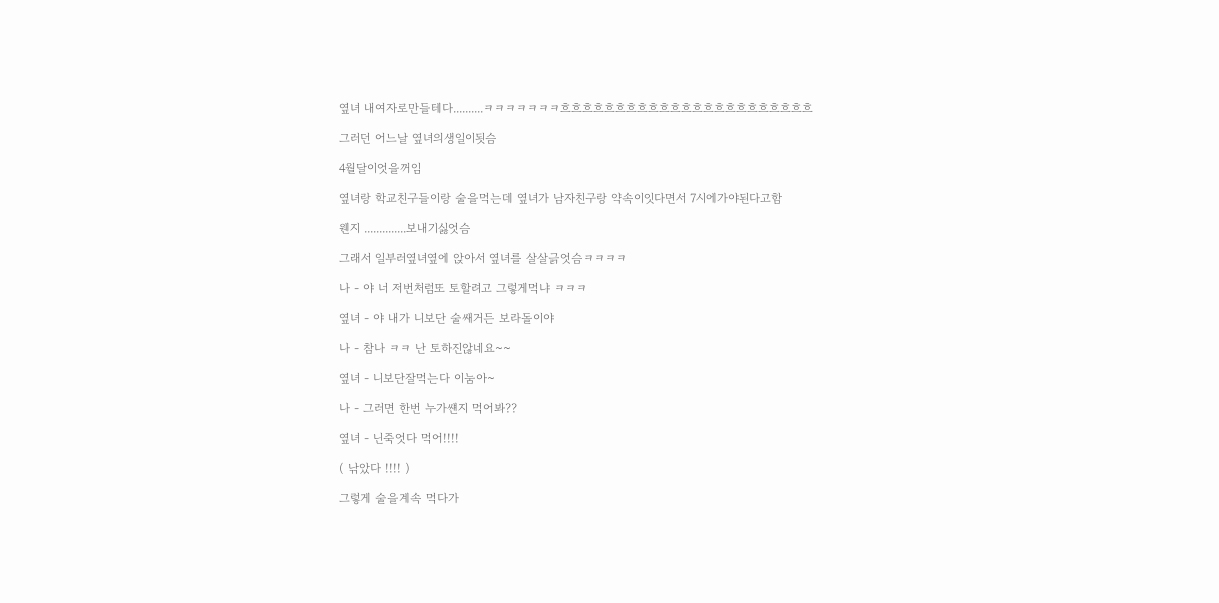옆녀 내여자로만들테다..........ㅋㅋㅋㅋㅋㅋㅋ흐흐흐흐흐흐흐흐흐흐흐흐흐흐흐흐흐흐흐흐흐흐흐

그러던 어느날 옆녀의생일이됫슴

4월달이엇을꺼임

옆녀랑 학교친구들이랑 술을먹는데 옆녀가 남자친구랑 약속이잇다면서 7시에가야된다고함

웬지 ..............보내기싫엇슴

그래서 일부러옆녀옆에 앉아서 옆녀를 살살긁엇슴ㅋㅋㅋㅋ

나 - 야 너 저번처럼또 토할려고 그렇게먹냐 ㅋㅋㅋ

옆녀 - 야 내가 니보단 술쌔거든 보라돌이야

나 - 참나 ㅋㅋ 난 토하진않네요~~

옆녀 - 니보단잘먹는다 이눔아~

나 - 그러면 한번 누가썐지 먹어봐??

옆녀 - 닌죽엇다 먹어!!!!

( 낚았다 !!!! )

그렇게 술을계속 먹다가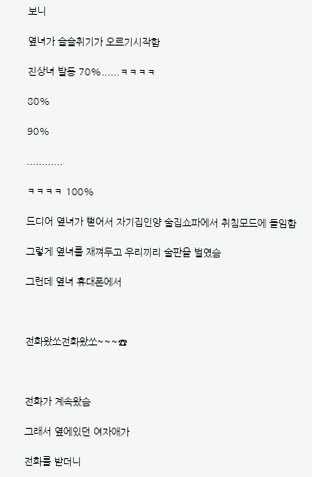보니

옆녀가 슬슬취기가 오르기시작함

진상녀 발동 70%......ㅋㅋㅋㅋ

80%

90%

............

ㅋㅋㅋㅋ 100%

드디어 옆녀가 뻗어서 자기집인양 술집쇼파에서 취침모드에 돌임함

그렇게 옆녀를 재껴두고 우리끼리 술판을 벌였슴

그런데 옆녀 휴대폰에서



전화왔쏘전화왔쏘~~~☎



전화가 계속왔슴

그래서 옆에있던 여자애가

전화를 받더니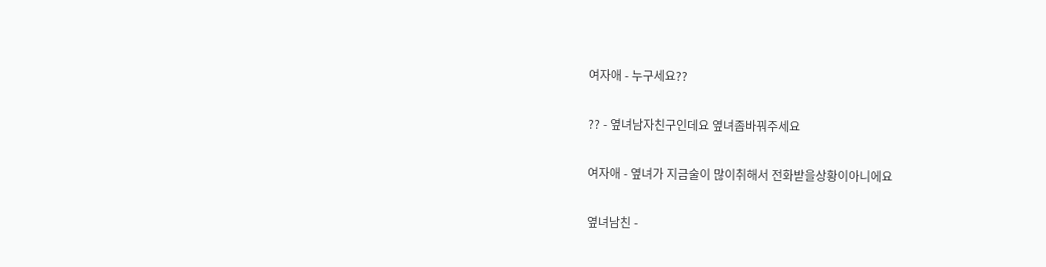여자애 - 누구세요??

?? - 옆녀남자친구인데요 옆녀좀바꿔주세요

여자애 - 옆녀가 지금술이 많이취해서 전화받을상황이아니에요

옆녀남친 -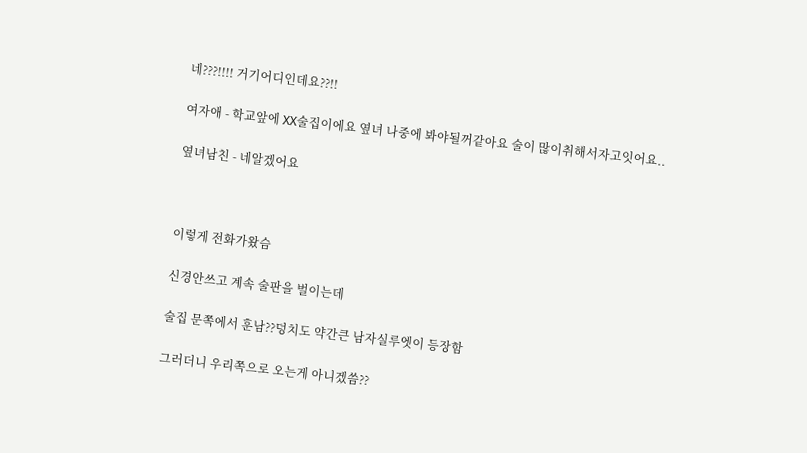네???!!!! 거기어디인데요??!!

여자애 - 학교앞에 XX술집이에요 옆녀 나중에 봐야될꺼같아요 술이 많이취해서자고잇어요..

옆녀남친 - 네알겠어요



이렇게 전화가왔슴

신경안쓰고 계속 술판을 벌이는데

술집 문쪽에서 훈남??덩치도 약간큰 남자실루엣이 등장함

그러더니 우리쪽으로 오는게 아니겠씀??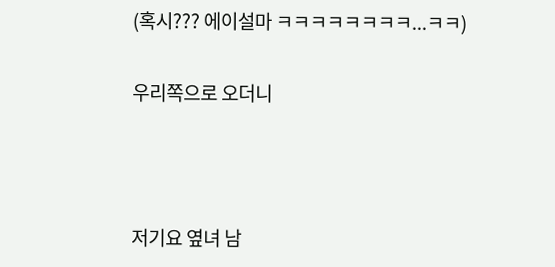(혹시??? 에이설마 ㅋㅋㅋㅋㅋㅋㅋㅋ...ㅋㅋ)

우리쪽으로 오더니



저기요 옆녀 남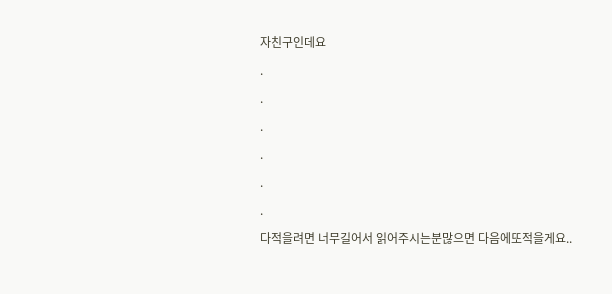자친구인데요

.

.

.

.

.

.

다적을려면 너무길어서 읽어주시는분많으면 다음에또적을게요..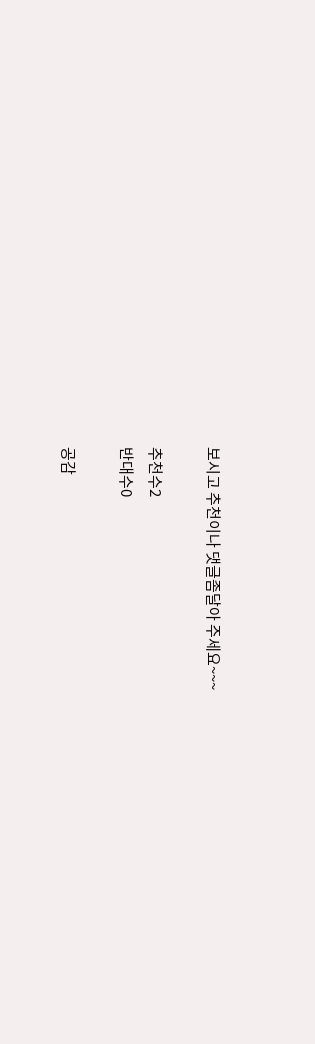보시고 추천이나 댓글좀달아 주세요~~~

추천수2
반대수0

공감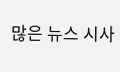많은 뉴스 시사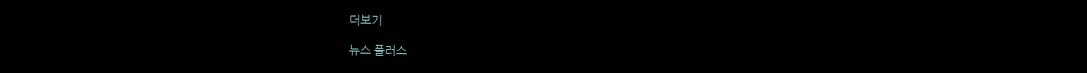더보기

뉴스 플러스